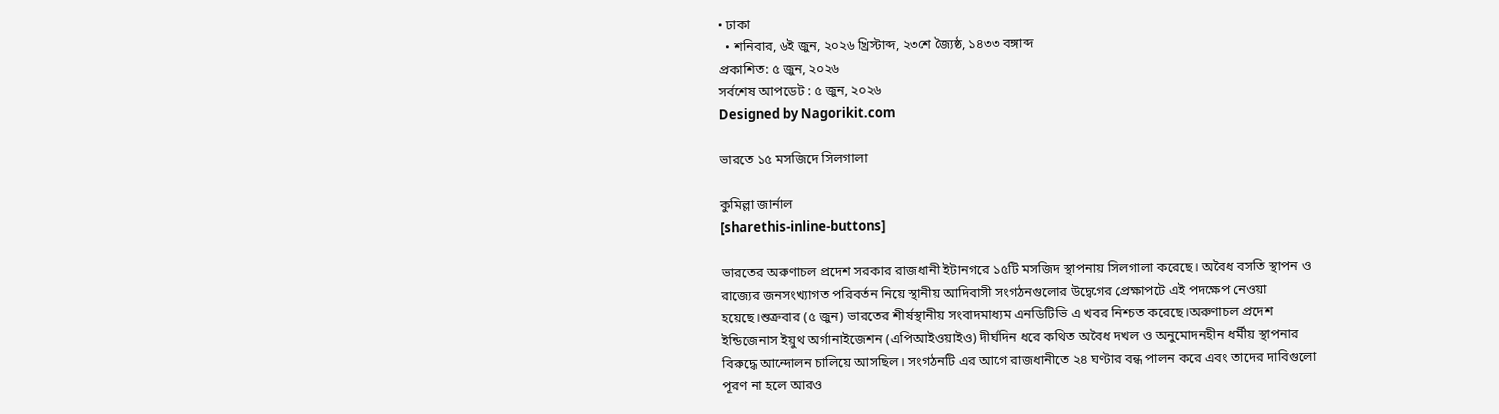• ঢাকা
  • শনিবার, ৬ই জুন, ২০২৬ খ্রিস্টাব্দ, ২৩শে জ্যৈষ্ঠ, ১৪৩৩ বঙ্গাব্দ
প্রকাশিত: ৫ জুন, ২০২৬
সর্বশেষ আপডেট : ৫ জুন, ২০২৬
Designed by Nagorikit.com

ভারতে ১৫ মসজিদে সিলগালা

কুমিল্লা জার্নাল
[sharethis-inline-buttons]

ভারতের অরুণাচল প্রদেশ সরকার রাজধানী ইটানগরে ১৫টি মসজিদ স্থাপনায় সিলগালা করেছে। অবৈধ বসতি স্থাপন ও রাজ্যের জনসংখ্যাগত পরিবর্তন নিয়ে স্থানীয় আদিবাসী সংগঠনগুলোর উদ্বেগের প্রেক্ষাপটে এই পদক্ষেপ নেওয়া হয়েছে।শুক্রবার (৫ জুন) ভারতের শীর্ষস্থানীয় সংবাদমাধ্যম এনডিটিভি এ খবর নিশ্চত করেছে।অরুণাচল প্রদেশ ইন্ডিজেনাস ইয়ুথ অর্গানাইজেশন (এপিআইওয়াইও) দীর্ঘদিন ধরে কথিত অবৈধ দখল ও অনুমোদনহীন ধর্মীয় স্থাপনার বিরুদ্ধে আন্দোলন চালিয়ে আসছিল। সংগঠনটি এর আগে রাজধানীতে ২৪ ঘণ্টার বন্ধ পালন করে এবং তাদের দাবিগুলো পূরণ না হলে আরও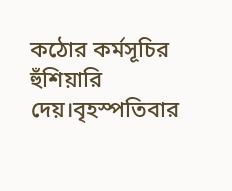কঠোর কর্মসূচির হুঁশিয়ারি দেয়।বৃহস্পতিবার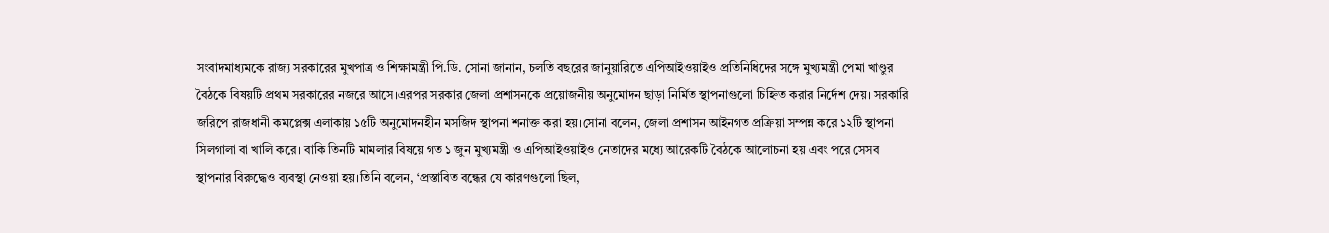সংবাদমাধ্যমকে রাজ্য সরকারের মুখপাত্র ও শিক্ষামন্ত্রী পি.ডি. সোনা জানান, চলতি বছরের জানুয়ারিতে এপিআইওয়াইও প্রতিনিধিদের সঙ্গে মুখ্যমন্ত্রী পেমা খাণ্ডুর বৈঠকে বিষয়টি প্রথম সরকারের নজরে আসে।এরপর সরকার জেলা প্রশাসনকে প্রয়োজনীয় অনুমোদন ছাড়া নির্মিত স্থাপনাগুলো চিহ্নিত করার নির্দেশ দেয়। সরকারি জরিপে রাজধানী কমপ্লেক্স এলাকায় ১৫টি অনুমোদনহীন মসজিদ স্থাপনা শনাক্ত করা হয়।সোনা বলেন, জেলা প্রশাসন আইনগত প্রক্রিয়া সম্পন্ন করে ১২টি স্থাপনা সিলগালা বা খালি করে। বাকি তিনটি মামলার বিষয়ে গত ১ জুন মুখ্যমন্ত্রী ও এপিআইওয়াইও নেতাদের মধ্যে আরেকটি বৈঠকে আলোচনা হয় এবং পরে সেসব স্থাপনার বিরুদ্ধেও ব্যবস্থা নেওয়া হয়।তিনি বলেন, ‘প্রস্তাবিত বন্ধের যে কারণগুলো ছিল,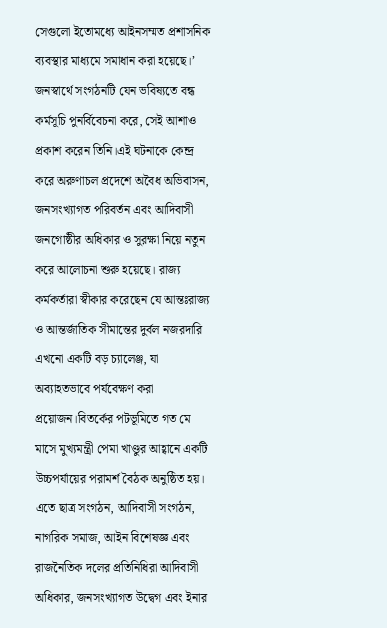সেগুলো ইতোমধ্যে আইনসম্মত প্রশাসনিক ব্যবস্থার মাধ্যমে সমাধান করা হয়েছে।’ জনস্বার্থে সংগঠনটি যেন ভবিষ্যতে বন্ধ কর্মসূচি পুনর্বিবেচনা করে, সেই আশাও প্রকাশ করেন তিনি।এই ঘটনাকে কেন্দ্র করে অরুণাচল প্রদেশে অবৈধ অভিবাসন, জনসংখ্যাগত পরিবর্তন এবং আদিবাসী জনগোষ্ঠীর অধিকার ও সুরক্ষা নিয়ে নতুন করে আলোচনা শুরু হয়েছে। রাজ্য কর্মকর্তারা স্বীকার করেছেন যে আন্তঃরাজ্য ও আন্তর্জাতিক সীমান্তের দুর্বল নজরদারি এখনো একটি বড় চ্যালেঞ্জ, যা অব্যাহতভাবে পর্যবেক্ষণ করা প্রয়োজন।বিতর্কের পটভূমিতে গত মে মাসে মুখ্যমন্ত্রী পেমা খাণ্ডুর আহ্বানে একটি উচ্চপর্যায়ের পরামর্শ বৈঠক অনুষ্ঠিত হয়। এতে ছাত্র সংগঠন, আদিবাসী সংগঠন, নাগরিক সমাজ, আইন বিশেষজ্ঞ এবং রাজনৈতিক দলের প্রতিনিধিরা আদিবাসী অধিকার, জনসংখ্যাগত উদ্বেগ এবং ইনার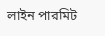লাইন পারমিট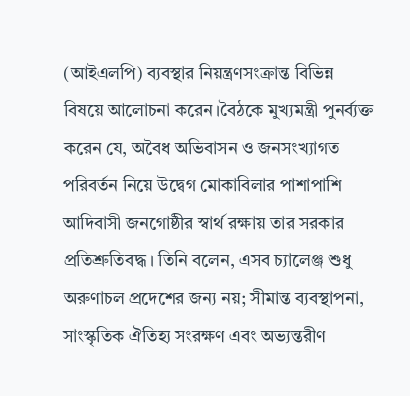(আইএলপি) ব্যবস্থার নিয়ন্ত্রণসংক্রান্ত বিভিন্ন বিষয়ে আলোচনা করেন।বৈঠকে মুখ্যমন্ত্রী পুনর্ব্যক্ত করেন যে, অবৈধ অভিবাসন ও জনসংখ্যাগত পরিবর্তন নিয়ে উদ্বেগ মোকাবিলার পাশাপাশি আদিবাসী জনগোষ্ঠীর স্বার্থ রক্ষায় তার সরকার প্রতিশ্রুতিবদ্ধ। তিনি বলেন, এসব চ্যালেঞ্জ শুধু অরুণাচল প্রদেশের জন্য নয়; সীমান্ত ব্যবস্থাপনা, সাংস্কৃতিক ঐতিহ্য সংরক্ষণ এবং অভ্যন্তরীণ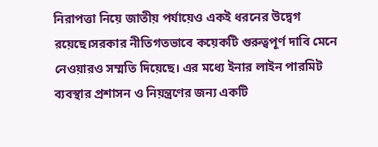নিরাপত্তা নিয়ে জাতীয় পর্যায়েও একই ধরনের উদ্বেগ রয়েছে।সরকার নীতিগতভাবে কয়েকটি গুরুত্বপূর্ণ দাবি মেনে নেওয়ারও সম্মতি দিয়েছে। এর মধ্যে ইনার লাইন পারমিট ব্যবস্থার প্রশাসন ও নিয়ন্ত্রণের জন্য একটি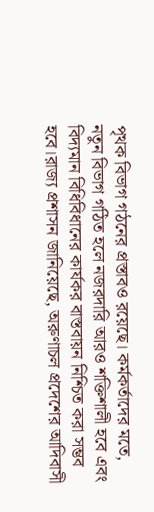পৃথক বিভাগ গঠনের প্রস্তাবও রয়েছে। কর্মকর্তাদের মতে, নতুন বিভাগ গঠিত হলে নজরদারি আরও শক্তিশালী হবে এবং বিদ্যমান বিধিবিধানের কার্যকর বাস্তবায়ন নিশ্চিত করা সম্ভব হবে।রাজ্য প্রশাসন জানিয়েছে, অরুণাচল প্রদেশের আদিবাসী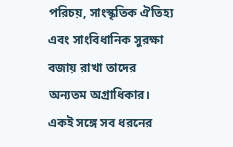পরিচয়, সাংস্কৃতিক ঐতিহ্য এবং সাংবিধানিক সুরক্ষা বজায় রাখা তাদের অন্যতম অগ্রাধিকার। একই সঙ্গে সব ধরনের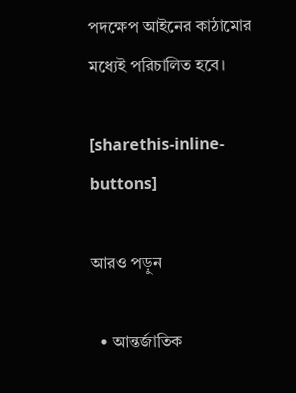পদক্ষেপ আইনের কাঠামোর মধ্যেই পরিচালিত হবে।

[sharethis-inline-buttons]

আরও পড়ুন

  • আন্তর্জাতিক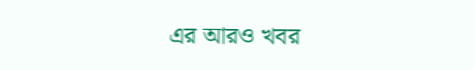এর আরও খবর